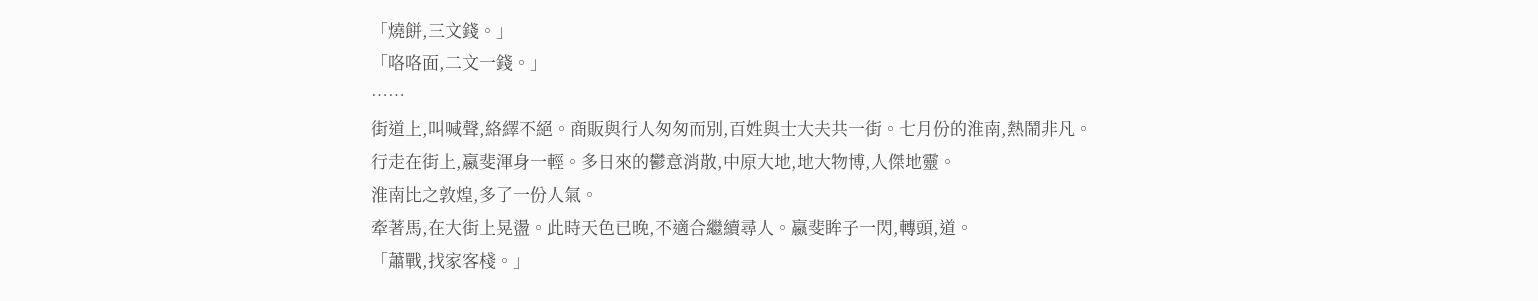「燒餅,三文錢。」
「咯咯面,二文一錢。」
……
街道上,叫喊聲,絡繹不絕。商販與行人匆匆而別,百姓與士大夫共一街。七月份的淮南,熱鬧非凡。
行走在街上,嬴斐渾身一輕。多日來的鬱意消散,中原大地,地大物博,人傑地靈。
淮南比之敦煌,多了一份人氣。
牽著馬,在大街上晃盪。此時天色已晚,不適合繼續尋人。嬴斐眸子一閃,轉頭,道。
「蕭戰,找家客棧。」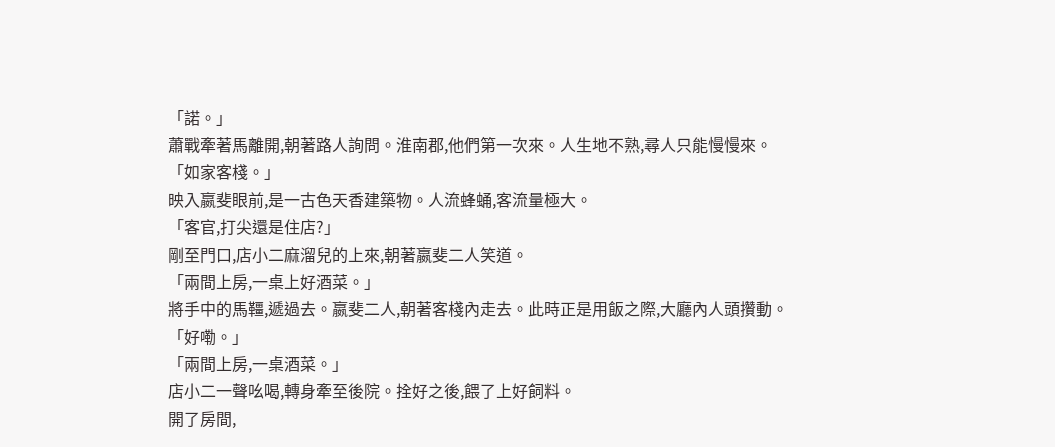「諾。」
蕭戰牽著馬離開,朝著路人詢問。淮南郡,他們第一次來。人生地不熟,尋人只能慢慢來。
「如家客棧。」
映入嬴斐眼前,是一古色天香建築物。人流蜂蛹,客流量極大。
「客官,打尖還是住店?」
剛至門口,店小二麻溜兒的上來,朝著嬴斐二人笑道。
「兩間上房,一桌上好酒菜。」
將手中的馬韁,遞過去。嬴斐二人,朝著客棧內走去。此時正是用飯之際,大廳內人頭攢動。
「好嘞。」
「兩間上房,一桌酒菜。」
店小二一聲吆喝,轉身牽至後院。拴好之後,餵了上好飼料。
開了房間,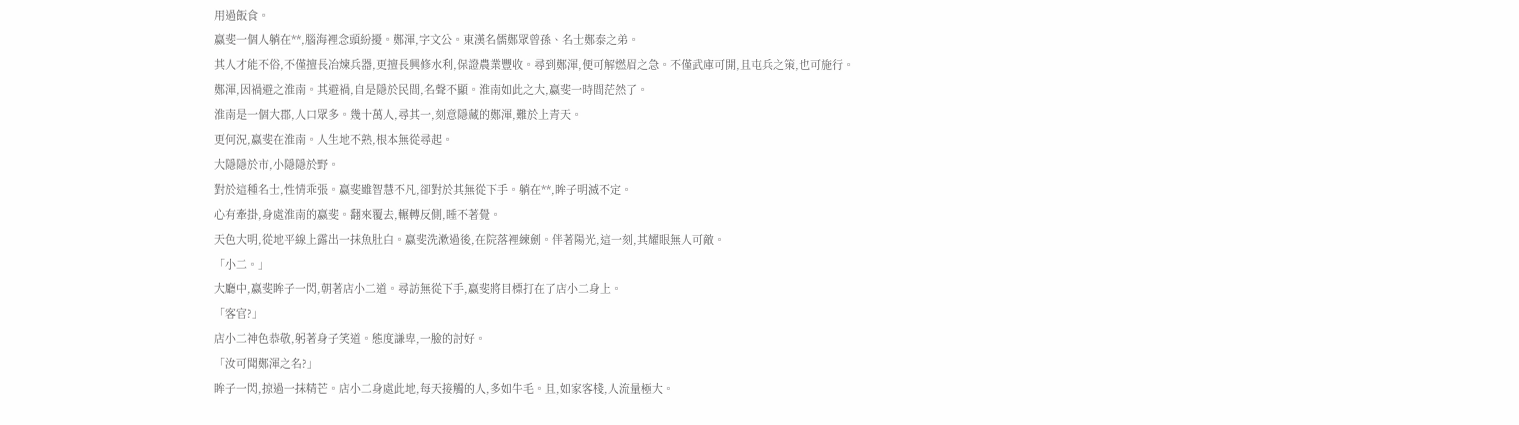用過飯食。
嬴斐一個人躺在**,腦海裡念頭紛擾。鄭渾,字文公。東漢名儒鄭眾曾孫、名士鄭泰之弟。
其人才能不俗,不僅擅長冶煉兵器,更擅長興修水利,保證農業豐收。尋到鄭渾,便可解燃眉之急。不僅武庫可開,且屯兵之策,也可施行。
鄭渾,因禍避之淮南。其避禍,自是隱於民間,名聲不顯。淮南如此之大,嬴斐一時間茫然了。
淮南是一個大郡,人口眾多。幾十萬人,尋其一,刻意隱藏的鄭渾,難於上青天。
更何況,嬴斐在淮南。人生地不熟,根本無從尋起。
大隱隱於市,小隱隱於野。
對於這種名士,性情乖張。嬴斐雖智慧不凡,卻對於其無從下手。躺在**,眸子明滅不定。
心有牽掛,身處淮南的嬴斐。翻來覆去,輾轉反側,睡不著覺。
天色大明,從地平線上露出一抹魚肚白。嬴斐洗漱過後,在院落裡練劍。伴著陽光,這一刻,其耀眼無人可敵。
「小二。」
大廳中,嬴斐眸子一閃,朝著店小二道。尋訪無從下手,嬴斐將目標打在了店小二身上。
「客官?」
店小二神色恭敬,躬著身子笑道。態度謙卑,一臉的討好。
「汝可聞鄭渾之名?」
眸子一閃,掠過一抹精芒。店小二身處此地,每天接觸的人,多如牛毛。且,如家客棧,人流量極大。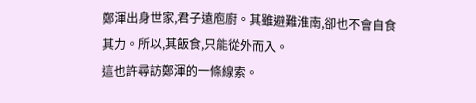鄭渾出身世家,君子遠庖廚。其雖避難淮南,卻也不會自食其力。所以,其飯食,只能從外而入。
這也許尋訪鄭渾的一條線索。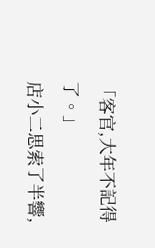「客官,大年不記得了。」
店小二思索了半響,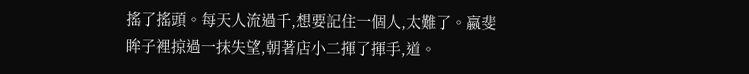搖了搖頭。每天人流過千,想要記住一個人,太難了。嬴斐眸子裡掠過一抹失望,朝著店小二揮了揮手,道。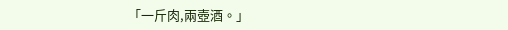「一斤肉,兩壺酒。」